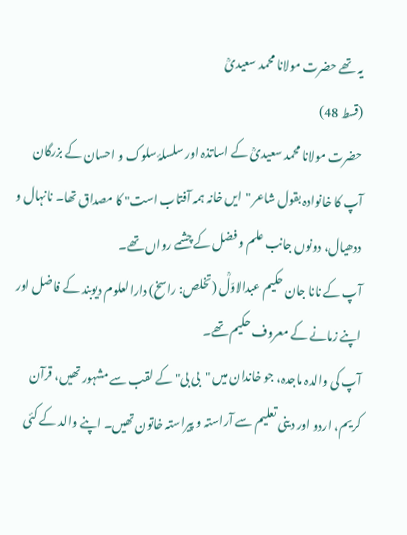یہ تھے حضرت مولانا محمد سعیدیؒ
(قسط 48)
حضرت مولانا محمد سعیدیؒ کے اساتذہ اور سلسلۂ سلوک و احسان کے بزرگان
آپ کا خانوادہ بقول شاعر "ایں خانہ ہمہ آفتاب است" کا مصداق تھا۔ نانہال و ددھیال، دونوں جانب علم و فضل کے چشمے رواں تھے۔
آپ کے نانا جان حکیم عبدالاوّلؒ (تخلص: راسخ) دارالعلوم دیوبند کے فاضل اور اپنے زمانے کے معروف حکیم تھے۔
آپ کی والدہ ماجدہ، جو خاندان میں "بی بی" کے لقب سے مشہور تھیں، قرآن کریم، اردو اور دینی تعلیم سے آراستہ و پیراستہ خاتون تھیں۔ اپنے والد کے کئی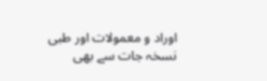اوراد و معمولات اور طبی نسخہ جات سے بھی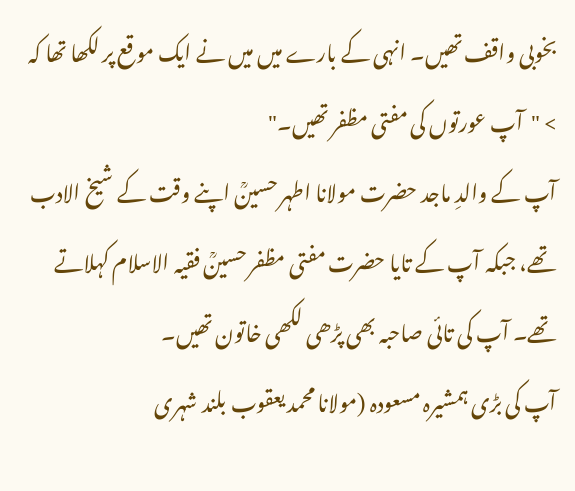بخوبی واقف تھیں۔ انہی کے بارے میں میں نے ایک موقع پر لکھا تھا کہ
> "آپ عورتوں کی مفتی مظفر تھیں۔"
آپ کے والدِ ماجد حضرت مولانا اطہر حسینؒ اپنے وقت کے شیخ الادب تھے، جبکہ آپ کے تایا حضرت مفتی مظفر حسینؒ فقیہ الاسلام کہلاتے تھے۔ آپ کی تائی صاحبہ بھی پڑھی لکھی خاتون تھیں۔
آپ کی بڑی ہمشیرہ مسعودہ (مولانا محمد یعقوب بلند شہری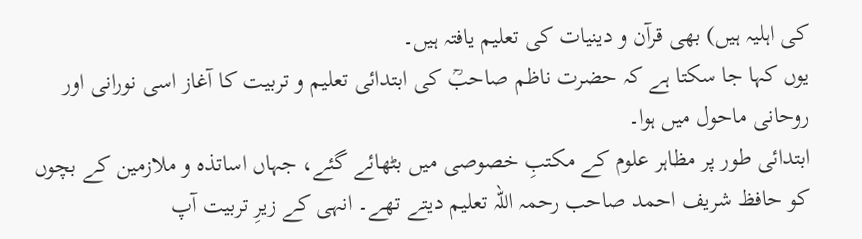کی اہلیہ ہیں) بھی قرآن و دینیات کی تعلیم یافتہ ہیں۔
یوں کہا جا سکتا ہے کہ حضرت ناظم صاحبؒ کی ابتدائی تعلیم و تربیت کا آغاز اسی نورانی اور روحانی ماحول میں ہوا۔
ابتدائی طور پر مظاہر علوم کے مکتبِ خصوصی میں بٹھائے گئے، جہاں اساتذہ و ملازمین کے بچوں کو حافظ شریف احمد صاحب رحمہ اللہ تعلیم دیتے تھے۔ انہی کے زیرِ تربیت آپ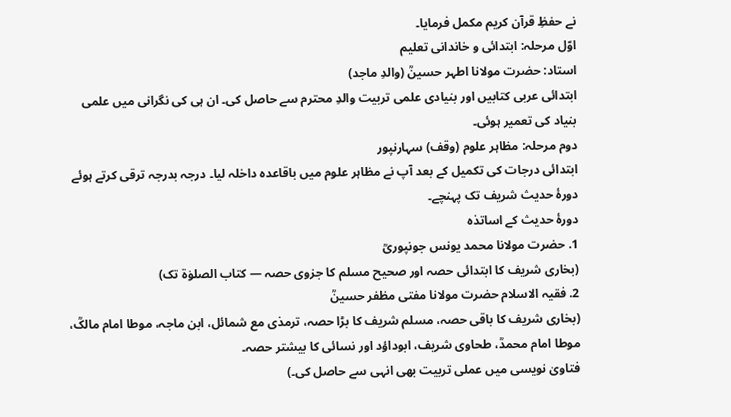نے حفظِ قرآن کریم مکمل فرمایا۔
اوّل مرحلہ: ابتدائی و خاندانی تعلیم
استاد: حضرت مولانا اطہر حسینؒ (والدِ ماجد)
ابتدائی عربی کتابیں اور بنیادی علمی تربیت والدِ محترم سے حاصل کی۔ ان ہی کی نگرانی میں علمی بنیاد کی تعمیر ہوئی۔
دوم مرحلہ: مظاہر علوم (وقف) سہارنپور
ابتدائی درجات کی تکمیل کے بعد آپ نے مظاہر علوم میں باقاعدہ داخلہ لیا۔ درجہ بدرجہ ترقی کرتے ہوئے دورۂ حدیث شریف تک پہنچے۔
دورۂ حدیث کے اساتذہ
1. حضرت مولانا محمد یونس جونپوریؒ
(بخاری شریف کا ابتدائی حصہ اور صحیح مسلم کا جزوی حصہ — کتاب الصلوٰۃ تک)
2. فقیہ الاسلام حضرت مولانا مفتی مظفر حسینؒ
(بخاری شریف کا باقی حصہ، مسلم شریف کا بڑا حصہ، ترمذی مع شمائل، ابن ماجہ، موطا امام مالکؒ، موطا امام محمدؒ، طحاوی شریف، ابوداؤد اور نسائی کا بیشتر حصہ۔
فتاویٰ نویسی میں عملی تربیت بھی انہی سے حاصل کی۔)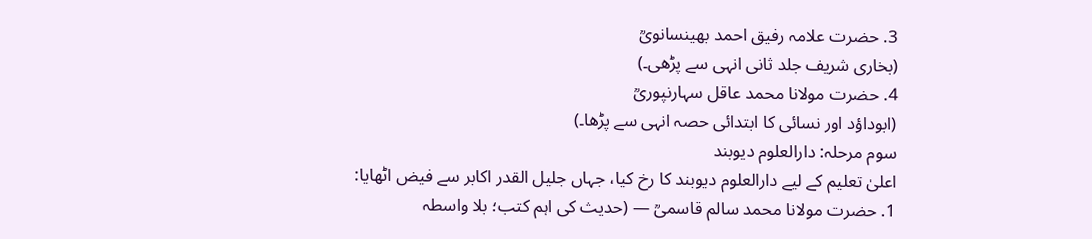3. حضرت علامہ رفیق احمد بھینسانویؒ
(بخاری شریف جلد ثانی انہی سے پڑھی۔)
4. حضرت مولانا محمد عاقل سہارنپوریؒ
(ابوداؤد اور نسائی کا ابتدائی حصہ انہی سے پڑھا۔)
سوم مرحلہ: دارالعلوم دیوبند
اعلیٰ تعلیم کے لیے دارالعلوم دیوبند کا رخ کیا، جہاں جلیل القدر اکابر سے فیض اٹھایا:
1. حضرت مولانا محمد سالم قاسمیؒ — (حدیث کی اہم کتب؛ بلا واسطہ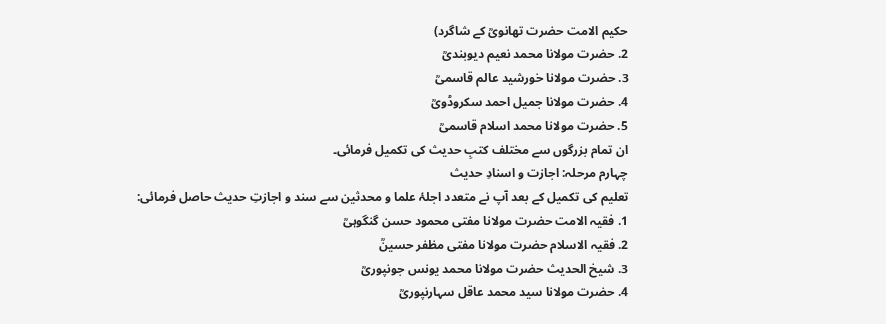حکیم الامت حضرت تھانویؒ کے شاگرد)
2. حضرت مولانا محمد نعیم دیوبندیؒ
3. حضرت مولانا خورشید عالم قاسمیؒ
4. حضرت مولانا جمیل احمد سکروڈویؒ
5. حضرت مولانا محمد اسلام قاسمیؒ
ان تمام بزرگوں سے مختلف کتبِ حدیث کی تکمیل فرمائی۔
چہارم مرحلہ: اجازت و اسنادِ حدیث
تعلیم کی تکمیل کے بعد آپ نے متعدد اجلۂ علما و محدثین سے سند و اجازتِ حدیث حاصل فرمائی:
1. فقیہ الامت حضرت مولانا مفتی محمود حسن گنگوہیؒ
2. فقیہ الاسلام حضرت مولانا مفتی مظفر حسینؒ
3. شیخ الحدیث حضرت مولانا محمد یونس جونپوریؒ
4. حضرت مولانا سید محمد عاقل سہارنپوریؒ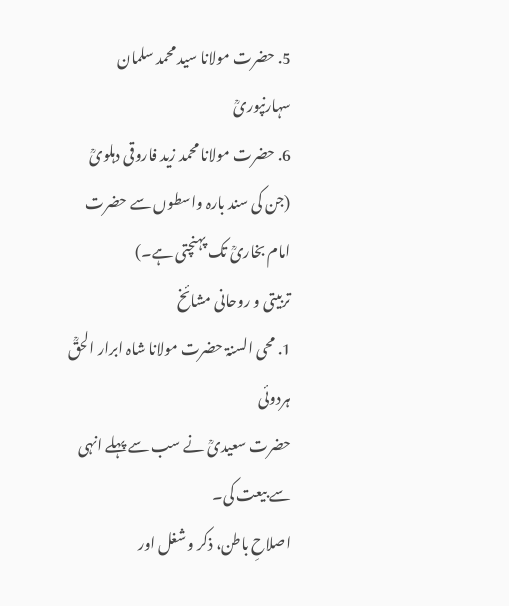5. حضرت مولانا سید محمد سلمان سہارنپوریؒ
6. حضرت مولانا محمد زید فاروقی دہلویؒ
(جن کی سند بارہ واسطوں سے حضرت امام بخاریؒ تک پہنچتی ہے۔)
تربیتی و روحانی مشائخ
1. محی السنۃ حضرت مولانا شاہ ابرار الحقؒ ہردوئی
حضرت سعیدیؒ نے سب سے پہلے انہی سے بیعت کی۔
اصلاحِ باطن، ذکر و شغل اور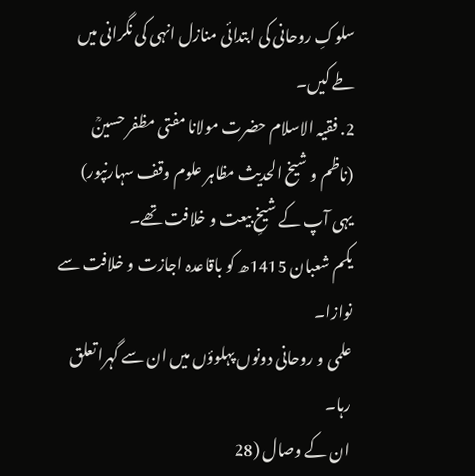سلوکِ روحانی کی ابتدائی منازل انہی کی نگرانی میں طے کیں۔
2. فقیہ الاسلام حضرت مولانا مفتی مظفر حسینؒ
(ناظم و شیخ الحدیث مظاہر علوم وقف سہارنپور)
یہی آپ کے شیخِ بیعت و خلافت تھے۔
یکم شعبان 1415ھ کو باقاعدہ اجازت و خلافت سے نوازا۔
علمی و روحانی دونوں پہلوؤں میں ان سے گہرا تعلق رہا۔
ان کے وصال (28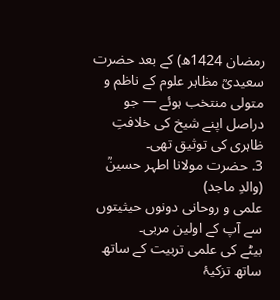رمضان 1424ھ) کے بعد حضرت سعیدیؒ مظاہر علوم کے ناظم و متولی منتخب ہوئے — جو دراصل اپنے شیخ کی خلافتِ ظاہری کی توثیق تھی۔
3. حضرت مولانا اطہر حسینؒ (والدِ ماجد)
علمی و روحانی دونوں حیثیتوں سے آپ کے اولین مربی۔
بیٹے کی علمی تربیت کے ساتھ ساتھ تزکیۂ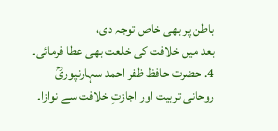باطن پر بھی خاص توجہ دی،
بعد میں خلافت کی خلعت بھی عطا فرمائی۔
4. حضرت حافظ ظفر احمد سہارنپوریؒ
روحانی تربیت اور اجازتِ خلافت سے نوازا۔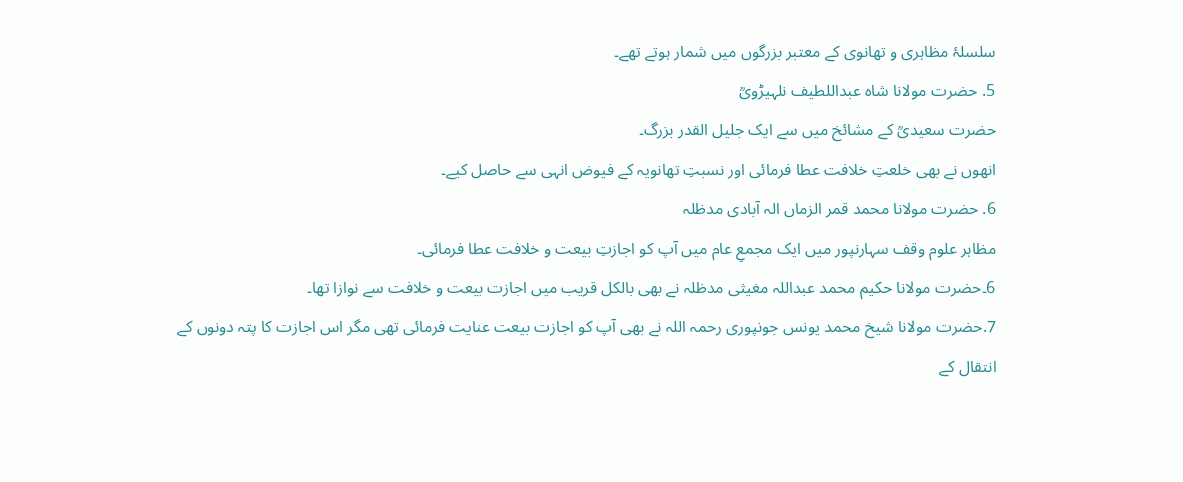سلسلۂ مظاہری و تھانوی کے معتبر بزرگوں میں شمار ہوتے تھے۔
5. حضرت مولانا شاہ عبداللطیف نلہیڑویؒ
حضرت سعیدیؒ کے مشائخ میں سے ایک جلیل القدر بزرگ۔
انھوں نے بھی خلعتِ خلافت عطا فرمائی اور نسبتِ تھانویہ کے فیوض انہی سے حاصل کیے۔
6. حضرت مولانا محمد قمر الزماں الہ آبادی مدظلہ
مظاہر علوم وقف سہارنپور میں ایک مجمعِ عام میں آپ کو اجازتِ بیعت و خلافت عطا فرمائی۔
6۔حضرت مولانا حکیم محمد عبداللہ مغیثی مدظلہ نے بھی بالکل قریب میں اجازت بیعت و خلافت سے نوازا تھا۔
7.حضرت مولانا شیخ محمد یونس جونپوری رحمہ اللہ نے بھی آپ کو اجازت بیعت عنایت فرمائی تھی مگر اس اجازت کا پتہ دونوں کے انتقال کے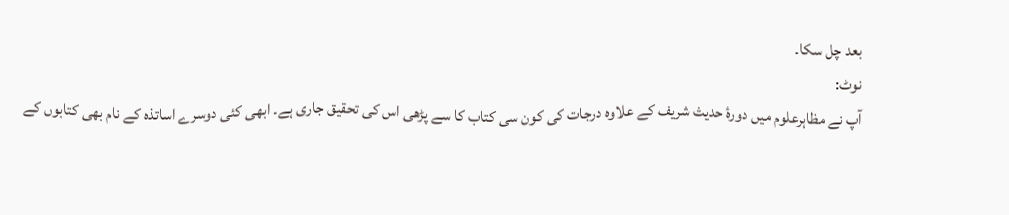بعد چل سکا۔
نوٹ:
آپ نے مظاہرعلوم میں دورۂ حدیث شریف کے علاوہ درجات کی کون سی کتاب کا سے پڑھی اس کی تحقیق جاری ہے۔ ابھی کئی دوسرے اساتذہ کے نام بھی کتابوں کے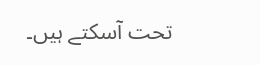تحت آسکتے ہیں۔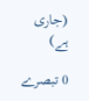(جاری ہے)

0 تبصرے